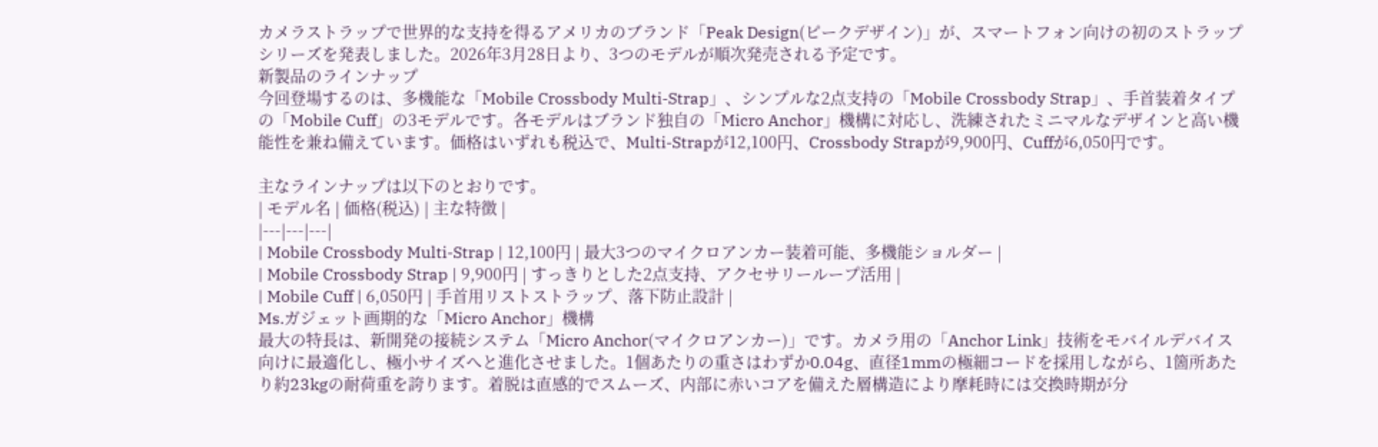カメラストラップで世界的な支持を得るアメリカのブランド「Peak Design(ピークデザイン)」が、スマートフォン向けの初のストラップシリーズを発表しました。2026年3月28日より、3つのモデルが順次発売される予定です。
新製品のラインナップ
今回登場するのは、多機能な「Mobile Crossbody Multi-Strap」、シンプルな2点支持の「Mobile Crossbody Strap」、手首装着タイプの「Mobile Cuff」の3モデルです。各モデルはブランド独自の「Micro Anchor」機構に対応し、洗練されたミニマルなデザインと高い機能性を兼ね備えています。価格はいずれも税込で、Multi-Strapが12,100円、Crossbody Strapが9,900円、Cuffが6,050円です。

主なラインナップは以下のとおりです。
| モデル名 | 価格(税込) | 主な特徴 |
|---|---|---|
| Mobile Crossbody Multi-Strap | 12,100円 | 最大3つのマイクロアンカー装着可能、多機能ショルダー |
| Mobile Crossbody Strap | 9,900円 | すっきりとした2点支持、アクセサリーループ活用 |
| Mobile Cuff | 6,050円 | 手首用リストストラップ、落下防止設計 |
Ms.ガジェット画期的な「Micro Anchor」機構
最大の特長は、新開発の接続システム「Micro Anchor(マイクロアンカー)」です。カメラ用の「Anchor Link」技術をモバイルデバイス向けに最適化し、極小サイズへと進化させました。1個あたりの重さはわずか0.04g、直径1mmの極細コードを採用しながら、1箇所あたり約23kgの耐荷重を誇ります。着脱は直感的でスムーズ、内部に赤いコアを備えた層構造により摩耗時には交換時期が分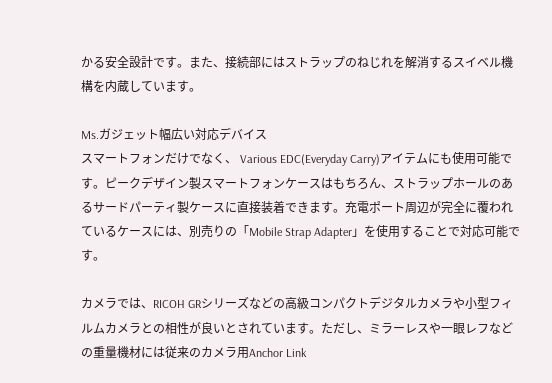かる安全設計です。また、接続部にはストラップのねじれを解消するスイベル機構を内蔵しています。

Ms.ガジェット幅広い対応デバイス
スマートフォンだけでなく、 Various EDC(Everyday Carry)アイテムにも使用可能です。ピークデザイン製スマートフォンケースはもちろん、ストラップホールのあるサードパーティ製ケースに直接装着できます。充電ポート周辺が完全に覆われているケースには、別売りの「Mobile Strap Adapter」を使用することで対応可能です。

カメラでは、RICOH GRシリーズなどの高級コンパクトデジタルカメラや小型フィルムカメラとの相性が良いとされています。ただし、ミラーレスや一眼レフなどの重量機材には従来のカメラ用Anchor Link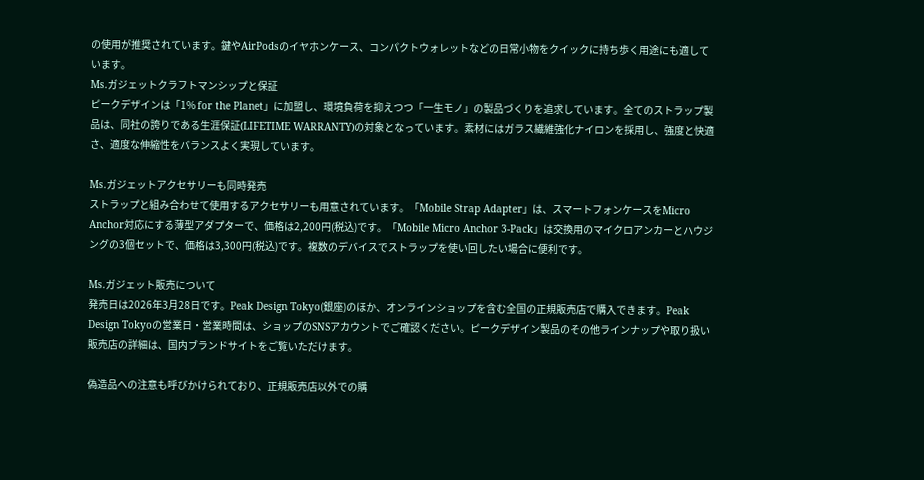の使用が推奨されています。鍵やAirPodsのイヤホンケース、コンパクトウォレットなどの日常小物をクイックに持ち歩く用途にも適しています。
Ms.ガジェットクラフトマンシップと保証
ピークデザインは「1% for the Planet」に加盟し、環境負荷を抑えつつ「一生モノ」の製品づくりを追求しています。全てのストラップ製品は、同社の誇りである生涯保証(LIFETIME WARRANTY)の対象となっています。素材にはガラス繊維強化ナイロンを採用し、強度と快適さ、適度な伸縮性をバランスよく実現しています。

Ms.ガジェットアクセサリーも同時発売
ストラップと組み合わせて使用するアクセサリーも用意されています。「Mobile Strap Adapter」は、スマートフォンケースをMicro Anchor対応にする薄型アダプターで、価格は2,200円(税込)です。「Mobile Micro Anchor 3-Pack」は交換用のマイクロアンカーとハウジングの3個セットで、価格は3,300円(税込)です。複数のデバイスでストラップを使い回したい場合に便利です。

Ms.ガジェット販売について
発売日は2026年3月28日です。Peak Design Tokyo(銀座)のほか、オンラインショップを含む全国の正規販売店で購入できます。Peak Design Tokyoの営業日・営業時間は、ショップのSNSアカウントでご確認ください。ピークデザイン製品のその他ラインナップや取り扱い販売店の詳細は、国内ブランドサイトをご覧いただけます。

偽造品への注意も呼びかけられており、正規販売店以外での購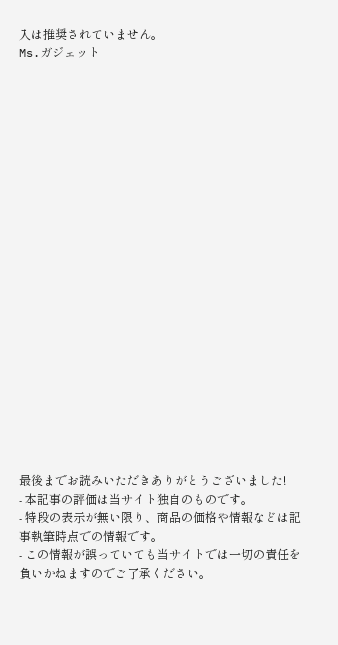入は推奨されていません。
Ms.ガジェット






















最後までお読みいただきありがとうございました!
- 本記事の評価は当サイト独自のものです。
- 特段の表示が無い限り、商品の価格や情報などは記事執筆時点での情報です。
- この情報が誤っていても当サイトでは一切の責任を負いかねますのでご了承ください。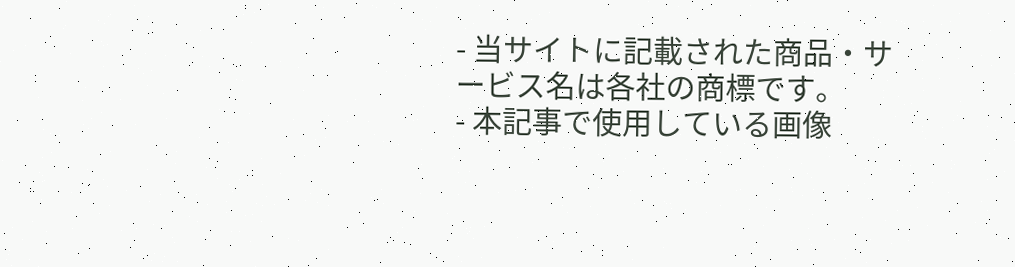- 当サイトに記載された商品・サービス名は各社の商標です。
- 本記事で使用している画像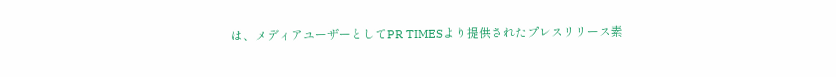は、メディアユーザーとしてPR TIMESより提供されたプレスリリース素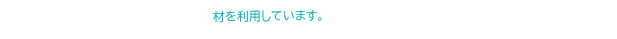材を利用しています。